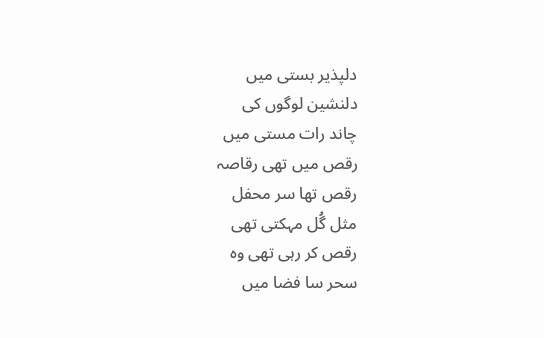دلپذیر بستی میں
دلنشین لوگوں کی
چاند رات مستی میں
رقص میں تھی رقاصہ
رقص تھا سر محفل
مثل گُل مہکتی تھی
رقص کر رہی تھی وہ
سحر سا فضا میں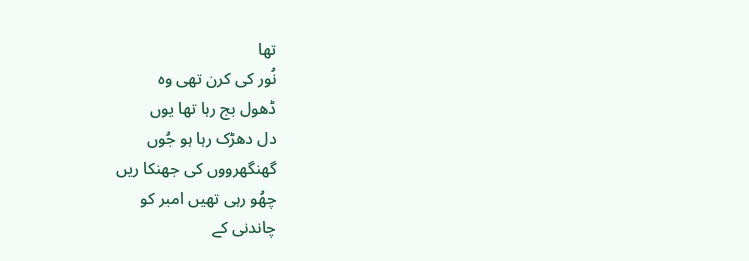تھا
نُور کی کرن تھی وہ
ڈھول بج رہا تھا یوں
دل دھڑک رہا ہو جُوں
گھنگھرووں کی جھنکا ریں
چھُو رہی تھیں امبر کو
چاندنی کے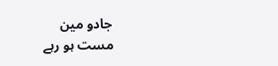جادو مین
مست ہو رہے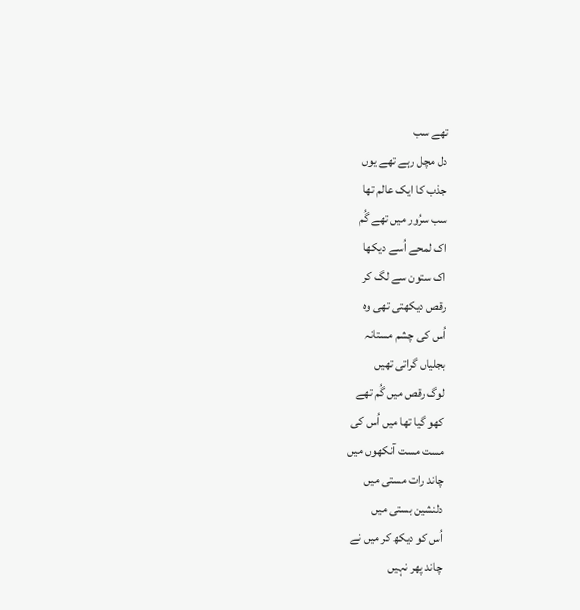تھے سب
دل مچل رہے تھے یوں
جذب کا ایک عالم تھا
سب سرُور میں تھے گُم
اک لمحے اُسے دیکھا
اک ستون سے لگ کر
رقص دیکھتی تھی وہ
اُس کی چشم مستانہ
بجلیاں گراتی تھیں
لوگ رقص میں گُم تھے
کھو گیا تھا میں اُس کی
مست مست آنکھوں میں
چاند رات مستی میں
دلنشین بستی میں
اُس کو دیکھ کر میں نے
چاند پھر نہیں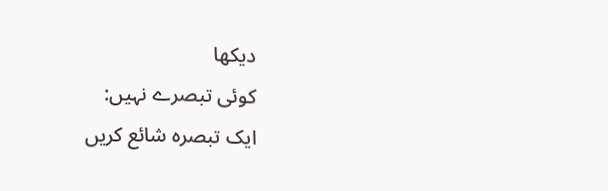دیکھا
کوئی تبصرے نہیں:
ایک تبصرہ شائع کریں